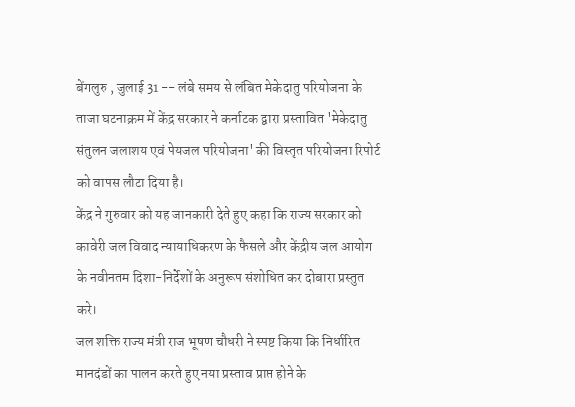बेंगलुरु , जुलाई 31 -- लंबे समय से लंबित मेकेदातु परियोजना के ताजा घटनाक्रम में केंद्र सरकार ने कर्नाटक द्वारा प्रस्तावित 'मेकेदातु संतुलन जलाशय एवं पेयजल परियोजना' की विस्तृत परियोजना रिपोर्ट को वापस लौटा दिया है।
केंद्र ने गुरुवार को यह जानकारी देते हुए कहा कि राज्य सरकार को कावेरी जल विवाद न्यायाधिकरण के फैसले और केंद्रीय जल आयोग के नवीनतम दिशा-निर्देशों के अनुरूप संशोधित कर दोबारा प्रस्तुत करे।
जल शक्ति राज्य मंत्री राज भूषण चौधरी ने स्पष्ट किया कि निर्धारित मानदंडों का पालन करते हुए नया प्रस्ताव प्राप्त होने के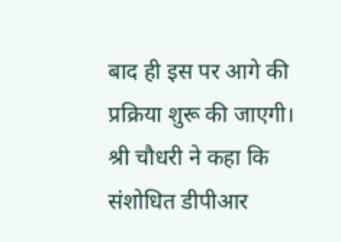बाद ही इस पर आगे की प्रक्रिया शुरू की जाएगी। श्री चौधरी ने कहा कि संशोधित डीपीआर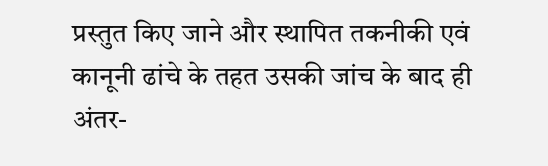प्रस्तुत किए जाने और स्थापित तकनीकी एवं कानूनी ढांचे के तहत उसकी जांच के बाद ही अंतर-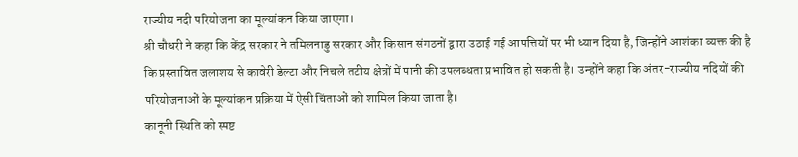राज्यीय नदी परियोजना का मूल्यांकन किया जाएगा।
श्री चौधरी ने कहा कि केंद्र सरकार ने तमिलनाडु सरकार और किसान संगठनों द्वारा उठाई गई आपत्तियों पर भी ध्यान दिया है, जिन्होंने आशंका व्यक्त की है कि प्रस्तावित जलाशय से कावेरी डेल्टा और निचले तटीय क्षेत्रों में पानी की उपलब्धता प्रभावित हो सकती है। उन्होंने कहा कि अंतर-राज्यीय नदियों की परियोजनाओं के मूल्यांकन प्रक्रिया में ऐसी चिंताओं को शामिल किया जाता है।
कानूनी स्थिति को स्पष्ट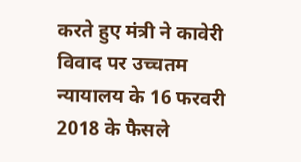करते हुए मंत्री ने कावेरी विवाद पर उच्चतम न्यायालय के 16 फरवरी 2018 के फैसले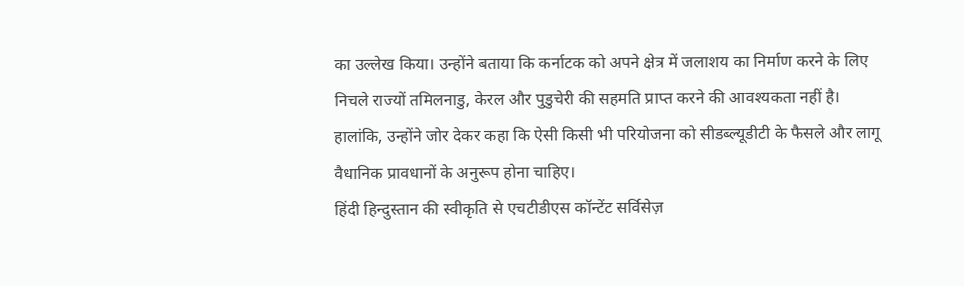का उल्लेख किया। उन्होंने बताया कि कर्नाटक को अपने क्षेत्र में जलाशय का निर्माण करने के लिए निचले राज्यों तमिलनाडु, केरल और पुडुचेरी की सहमति प्राप्त करने की आवश्यकता नहीं है। हालांकि, उन्होंने जोर देकर कहा कि ऐसी किसी भी परियोजना को सीडब्ल्यूडीटी के फैसले और लागू वैधानिक प्रावधानों के अनुरूप होना चाहिए।
हिंदी हिन्दुस्तान की स्वीकृति से एचटीडीएस कॉन्टेंट सर्विसेज़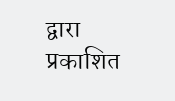द्वारा प्रकाशित